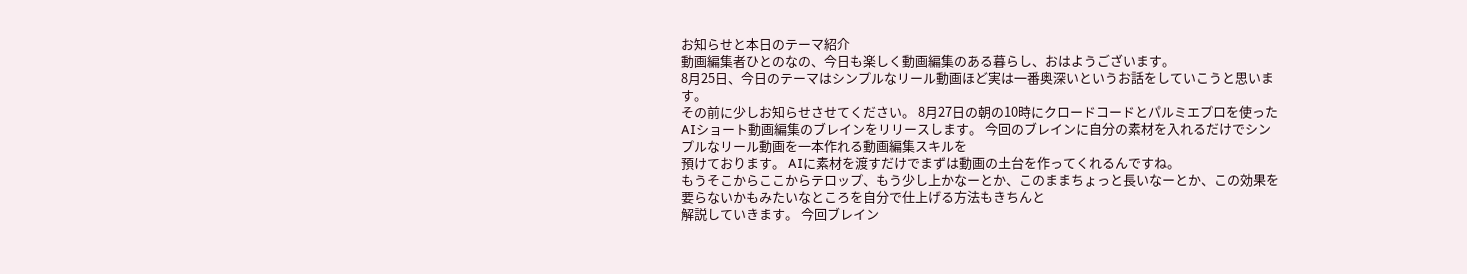お知らせと本日のテーマ紹介
動画編集者ひとのなの、今日も楽しく動画編集のある暮らし、おはようございます。
8月25日、今日のテーマはシンプルなリール動画ほど実は一番奥深いというお話をしていこうと思います。
その前に少しお知らせさせてください。 8月27日の朝の10時にクロードコードとパルミエプロを使った
AIショート動画編集のブレインをリリースします。 今回のブレインに自分の素材を入れるだけでシンプルなリール動画を一本作れる動画編集スキルを
預けております。 AIに素材を渡すだけでまずは動画の土台を作ってくれるんですね。
もうそこからここからテロップ、もう少し上かなーとか、このままちょっと長いなーとか、この効果を要らないかもみたいなところを自分で仕上げる方法もきちんと
解説していきます。 今回ブレイン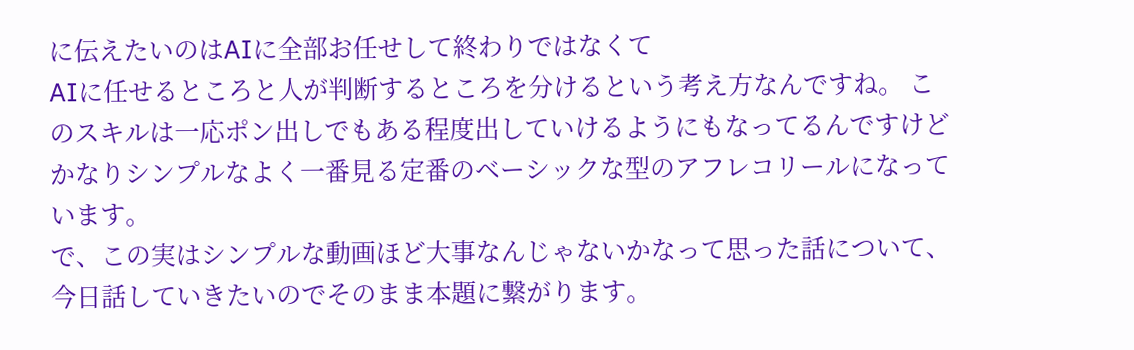に伝えたいのはAIに全部お任せして終わりではなくて
AIに任せるところと人が判断するところを分けるという考え方なんですね。 このスキルは一応ポン出しでもある程度出していけるようにもなってるんですけど
かなりシンプルなよく一番見る定番のベーシックな型のアフレコリールになっています。
で、この実はシンプルな動画ほど大事なんじゃないかなって思った話について、今日話していきたいのでそのまま本題に繋がります。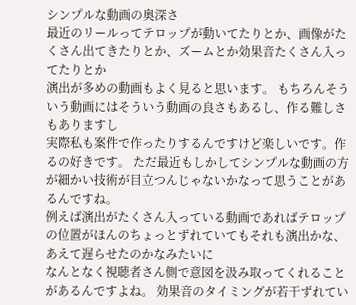シンプルな動画の奥深さ
最近のリールってテロップが動いてたりとか、画像がたくさん出てきたりとか、ズームとか効果音たくさん入ってたりとか
演出が多めの動画もよく見ると思います。 もちろんそういう動画にはそういう動画の良さもあるし、作る難しさもありますし
実際私も案件で作ったりするんですけど楽しいです。作るの好きです。 ただ最近もしかしてシンプルな動画の方が細かい技術が目立つんじゃないかなって思うことがあるんですね。
例えば演出がたくさん入っている動画であればテロップの位置がほんのちょっとずれていてもそれも演出かな、あえて遅らせたのかなみたいに
なんとなく視聴者さん側で意図を汲み取ってくれることがあるんですよね。 効果音のタイミングが若干ずれてい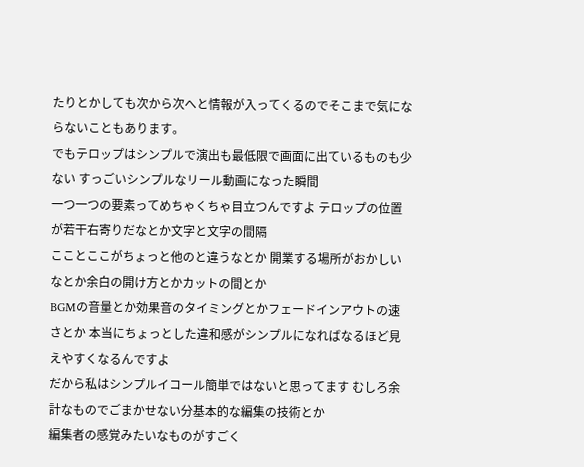たりとかしても次から次へと情報が入ってくるのでそこまで気にならないこともあります。
でもテロップはシンプルで演出も最低限で画面に出ているものも少ない すっごいシンプルなリール動画になった瞬間
一つ一つの要素ってめちゃくちゃ目立つんですよ テロップの位置が若干右寄りだなとか文字と文字の間隔
こことここがちょっと他のと違うなとか 開業する場所がおかしいなとか余白の開け方とかカットの間とか
BGMの音量とか効果音のタイミングとかフェードインアウトの速さとか 本当にちょっとした違和感がシンプルになればなるほど見えやすくなるんですよ
だから私はシンプルイコール簡単ではないと思ってます むしろ余計なものでごまかせない分基本的な編集の技術とか
編集者の感覚みたいなものがすごく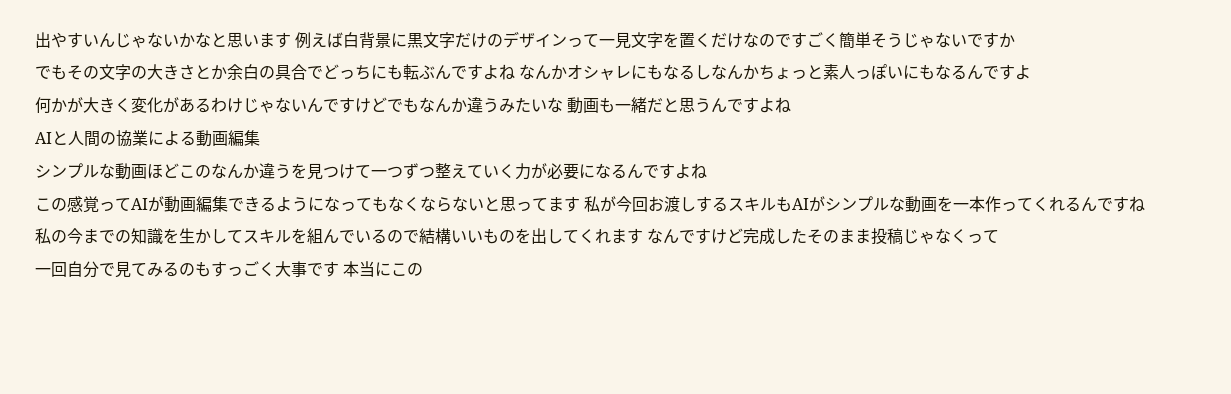出やすいんじゃないかなと思います 例えば白背景に黒文字だけのデザインって一見文字を置くだけなのですごく簡単そうじゃないですか
でもその文字の大きさとか余白の具合でどっちにも転ぶんですよね なんかオシャレにもなるしなんかちょっと素人っぽいにもなるんですよ
何かが大きく変化があるわけじゃないんですけどでもなんか違うみたいな 動画も一緒だと思うんですよね
AIと人間の協業による動画編集
シンプルな動画ほどこのなんか違うを見つけて一つずつ整えていく力が必要になるんですよね
この感覚ってAIが動画編集できるようになってもなくならないと思ってます 私が今回お渡しするスキルもAIがシンプルな動画を一本作ってくれるんですね
私の今までの知識を生かしてスキルを組んでいるので結構いいものを出してくれます なんですけど完成したそのまま投稿じゃなくって
一回自分で見てみるのもすっごく大事です 本当にこの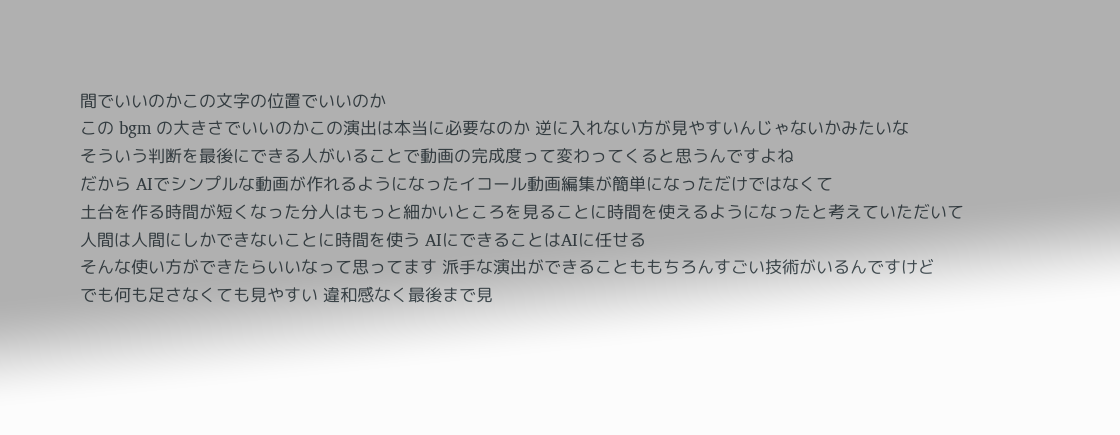間でいいのかこの文字の位置でいいのか
この bgm の大きさでいいのかこの演出は本当に必要なのか 逆に入れない方が見やすいんじゃないかみたいな
そういう判断を最後にできる人がいることで動画の完成度って変わってくると思うんですよね
だから AIでシンプルな動画が作れるようになったイコール動画編集が簡単になっただけではなくて
土台を作る時間が短くなった分人はもっと細かいところを見ることに時間を使えるようになったと考えていただいて
人間は人間にしかできないことに時間を使う AIにできることはAIに任せる
そんな使い方ができたらいいなって思ってます 派手な演出ができることももちろんすごい技術がいるんですけど
でも何も足さなくても見やすい 違和感なく最後まで見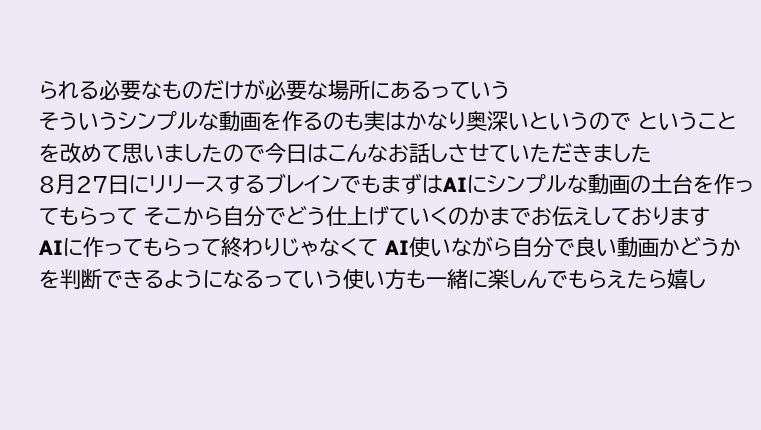られる必要なものだけが必要な場所にあるっていう
そういうシンプルな動画を作るのも実はかなり奥深いというので ということを改めて思いましたので今日はこんなお話しさせていただきました
8月27日にリリースするブレインでもまずはAIにシンプルな動画の土台を作ってもらって そこから自分でどう仕上げていくのかまでお伝えしております
AIに作ってもらって終わりじゃなくて AI使いながら自分で良い動画かどうかを判断できるようになるっていう使い方も一緒に楽しんでもらえたら嬉し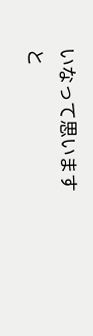いなって思います
と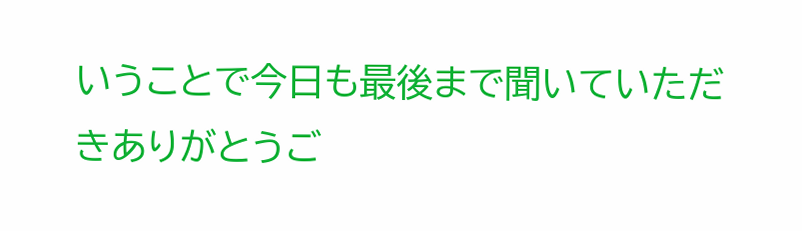いうことで今日も最後まで聞いていただきありがとうご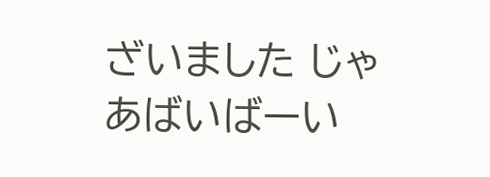ざいました じゃあばいばーい